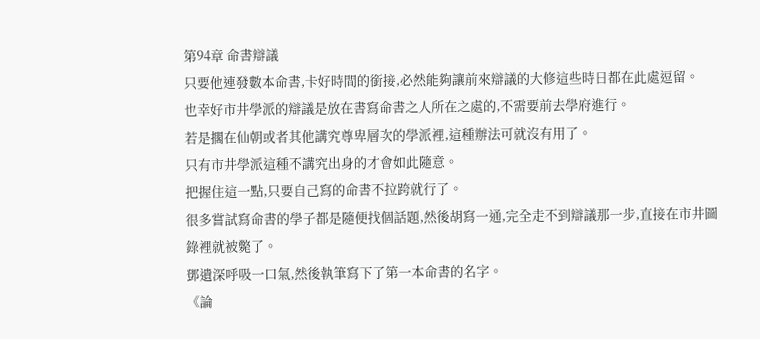第94章 命書辯議
只要他連發數本命書,卡好時間的銜接,必然能夠讓前來辯議的大修這些時日都在此處逗留。
也幸好市井學派的辯議是放在書寫命書之人所在之處的,不需要前去學府進行。
若是擱在仙朝或者其他講究尊卑層次的學派裡,這種辦法可就沒有用了。
只有市井學派這種不講究出身的才會如此隨意。
把握住這一點,只要自己寫的命書不拉跨就行了。
很多嘗試寫命書的學子都是隨便找個話題,然後胡寫一通,完全走不到辯議那一步,直接在市井圖錄裡就被斃了。
鄧遺深呼吸一口氣,然後執筆寫下了第一本命書的名字。
《論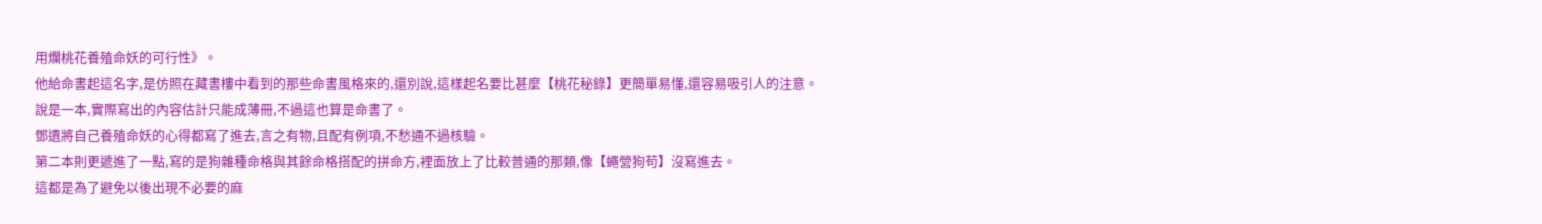用爛桃花養殖命妖的可行性》。
他給命書起這名字,是仿照在藏書樓中看到的那些命書風格來的,還別說,這樣起名要比甚麼【桃花秘錄】更簡單易懂,還容易吸引人的注意。
說是一本,實際寫出的內容估計只能成薄冊,不過這也算是命書了。
鄧遺將自己養殖命妖的心得都寫了進去,言之有物,且配有例項,不愁通不過核驗。
第二本則更遞進了一點,寫的是狗雜種命格與其餘命格搭配的拼命方,裡面放上了比較普通的那類,像【蠅營狗苟】沒寫進去。
這都是為了避免以後出現不必要的麻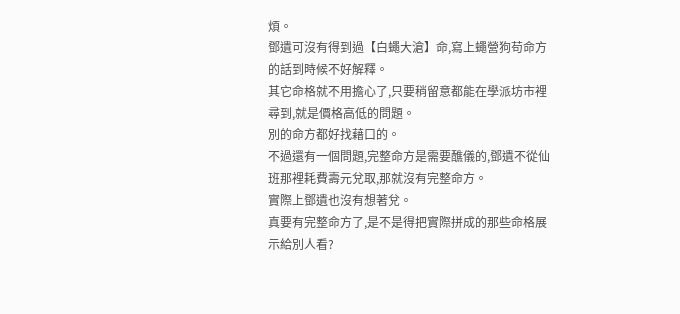煩。
鄧遺可沒有得到過【白蠅大滄】命,寫上蠅營狗苟命方的話到時候不好解釋。
其它命格就不用擔心了,只要稍留意都能在學派坊市裡尋到,就是價格高低的問題。
別的命方都好找藉口的。
不過還有一個問題,完整命方是需要醮儀的,鄧遺不從仙班那裡耗費壽元兌取,那就沒有完整命方。
實際上鄧遺也沒有想著兌。
真要有完整命方了,是不是得把實際拼成的那些命格展示給別人看?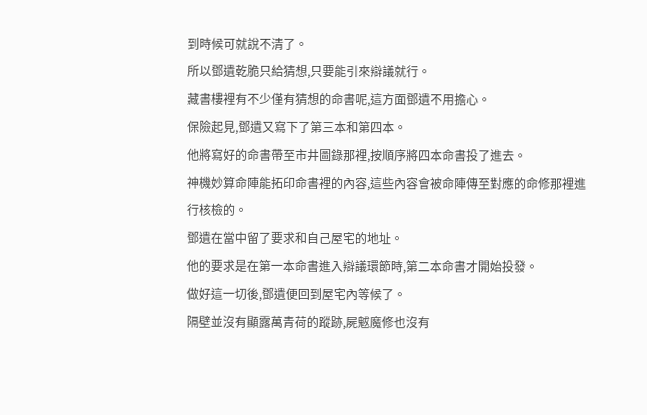到時候可就說不清了。
所以鄧遺乾脆只給猜想,只要能引來辯議就行。
藏書樓裡有不少僅有猜想的命書呢,這方面鄧遺不用擔心。
保險起見,鄧遺又寫下了第三本和第四本。
他將寫好的命書帶至市井圖錄那裡,按順序將四本命書投了進去。
神機妙算命陣能拓印命書裡的內容,這些內容會被命陣傳至對應的命修那裡進行核檢的。
鄧遺在當中留了要求和自己屋宅的地址。
他的要求是在第一本命書進入辯議環節時,第二本命書才開始投發。
做好這一切後,鄧遺便回到屋宅內等候了。
隔壁並沒有顯露萬青荷的蹤跡,屍魃魔修也沒有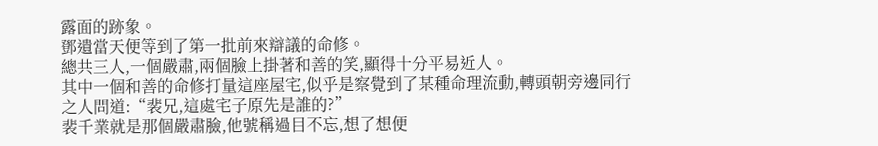露面的跡象。
鄧遺當天便等到了第一批前來辯議的命修。
總共三人,一個嚴肅,兩個臉上掛著和善的笑,顯得十分平易近人。
其中一個和善的命修打量這座屋宅,似乎是察覺到了某種命理流動,轉頭朝旁邊同行之人問道:“裴兄,這處宅子原先是誰的?”
裴千業就是那個嚴肅臉,他號稱過目不忘,想了想便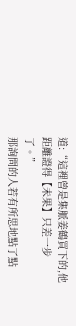道:“這裡曾是集脈姜鶴買下的,他距離證得【未果】只差一步了。”
那詢問的人若有所思地點了點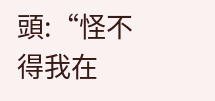頭:“怪不得我在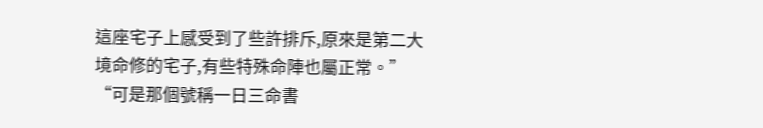這座宅子上感受到了些許排斥,原來是第二大境命修的宅子,有些特殊命陣也屬正常。”
“可是那個號稱一日三命書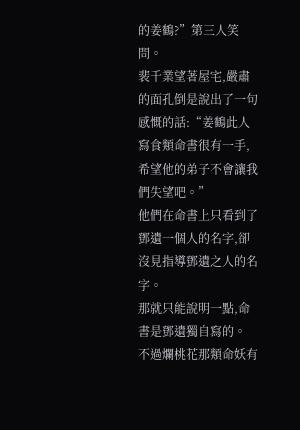的姜鶴?”第三人笑問。
裴千業望著屋宅,嚴肅的面孔倒是說出了一句感慨的話:“姜鶴此人寫食類命書很有一手,希望他的弟子不會讓我們失望吧。”
他們在命書上只看到了鄧遺一個人的名字,卻沒見指導鄧遺之人的名字。
那就只能說明一點,命書是鄧遺獨自寫的。
不過爛桃花那類命妖有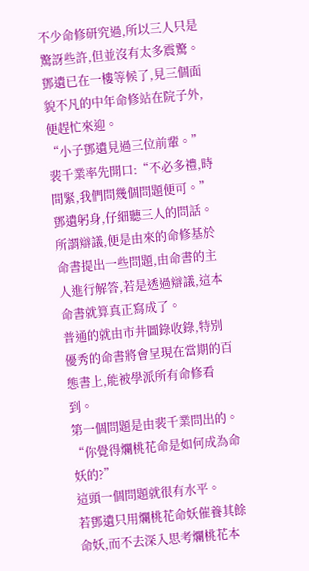不少命修研究過,所以三人只是驚訝些許,但並沒有太多震驚。 鄧遺已在一樓等候了,見三個面貌不凡的中年命修站在院子外,便趕忙來迎。
“小子鄧遺見過三位前輩。”
裴千業率先開口:“不必多禮,時間緊,我們問幾個問題便可。”
鄧遺躬身,仔細聽三人的問話。
所謂辯議,便是由來的命修基於命書提出一些問題,由命書的主人進行解答,若是透過辯議,這本命書就算真正寫成了。
普通的就由市井圖錄收錄,特別優秀的命書將會呈現在當期的百態書上,能被學派所有命修看到。
第一個問題是由裴千業問出的。
“你覺得爛桃花命是如何成為命妖的?”
這頭一個問題就很有水平。
若鄧遺只用爛桃花命妖催養其餘命妖,而不去深入思考爛桃花本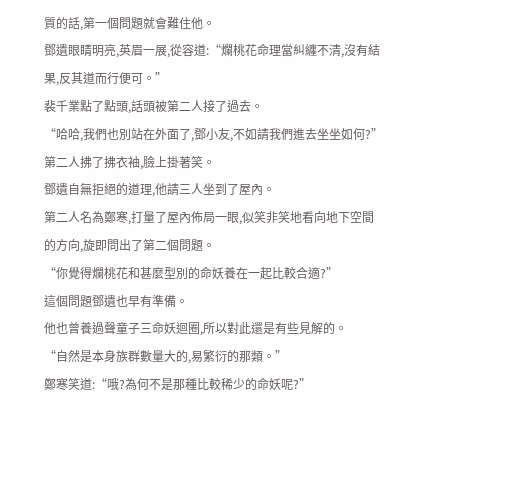質的話,第一個問題就會難住他。
鄧遺眼睛明亮,英眉一展,從容道:“爛桃花命理當糾纏不清,沒有結果,反其道而行便可。”
裴千業點了點頭,話頭被第二人接了過去。
“哈哈,我們也別站在外面了,鄧小友,不如請我們進去坐坐如何?”第二人拂了拂衣袖,臉上掛著笑。
鄧遺自無拒絕的道理,他請三人坐到了屋內。
第二人名為鄭寒,打量了屋內佈局一眼,似笑非笑地看向地下空間的方向,旋即問出了第二個問題。
“你覺得爛桃花和甚麼型別的命妖養在一起比較合適?”
這個問題鄧遺也早有準備。
他也曾養過聲童子三命妖迴圈,所以對此還是有些見解的。
“自然是本身族群數量大的,易繁衍的那類。”
鄭寒笑道:“哦?為何不是那種比較稀少的命妖呢?”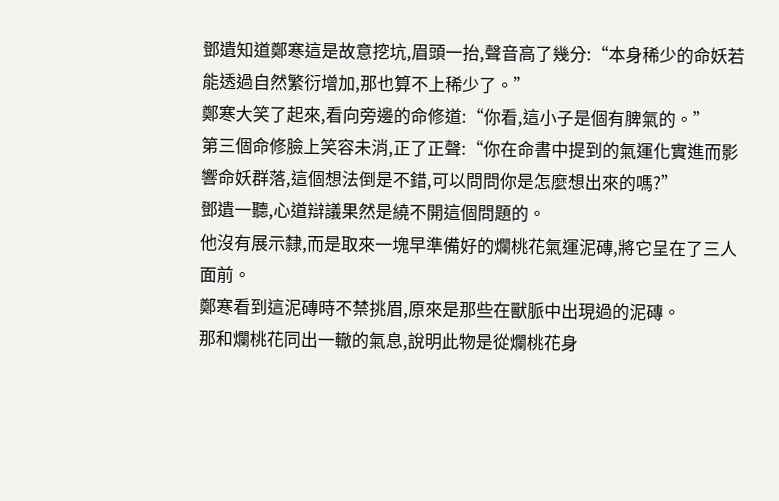鄧遺知道鄭寒這是故意挖坑,眉頭一抬,聲音高了幾分:“本身稀少的命妖若能透過自然繁衍增加,那也算不上稀少了。”
鄭寒大笑了起來,看向旁邊的命修道:“你看,這小子是個有脾氣的。”
第三個命修臉上笑容未消,正了正聲:“你在命書中提到的氣運化實進而影響命妖群落,這個想法倒是不錯,可以問問你是怎麼想出來的嗎?”
鄧遺一聽,心道辯議果然是繞不開這個問題的。
他沒有展示隸,而是取來一塊早準備好的爛桃花氣運泥磚,將它呈在了三人面前。
鄭寒看到這泥磚時不禁挑眉,原來是那些在獸脈中出現過的泥磚。
那和爛桃花同出一轍的氣息,說明此物是從爛桃花身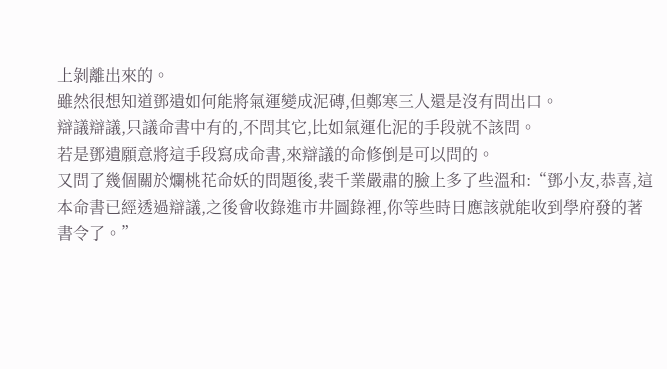上剝離出來的。
雖然很想知道鄧遺如何能將氣運變成泥磚,但鄭寒三人還是沒有問出口。
辯議辯議,只議命書中有的,不問其它,比如氣運化泥的手段就不該問。
若是鄧遺願意將這手段寫成命書,來辯議的命修倒是可以問的。
又問了幾個關於爛桃花命妖的問題後,裴千業嚴肅的臉上多了些溫和:“鄧小友,恭喜,這本命書已經透過辯議,之後會收錄進市井圖錄裡,你等些時日應該就能收到學府發的著書令了。”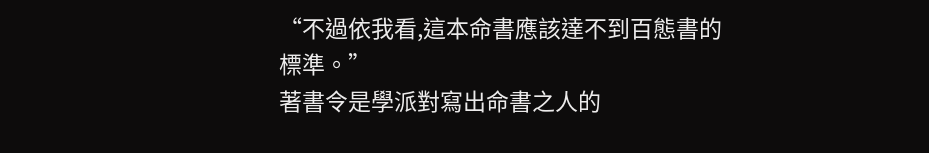“不過依我看,這本命書應該達不到百態書的標準。”
著書令是學派對寫出命書之人的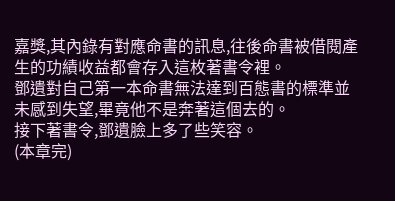嘉獎,其內錄有對應命書的訊息,往後命書被借閱產生的功績收益都會存入這枚著書令裡。
鄧遺對自己第一本命書無法達到百態書的標準並未感到失望,畢竟他不是奔著這個去的。
接下著書令,鄧遺臉上多了些笑容。
(本章完)